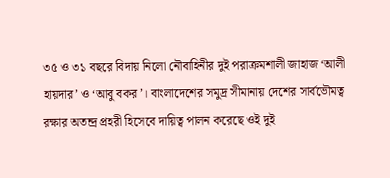৩৫ ও ৩১ বছরে বিদায় নিলো নৌবাহিনীর দুই পরাক্রমশালী জাহাজ ‘আলী হায়দার’ ও ‘আবু বকর’। বাংলাদেশের সমুদ্র সীমানায় দেশের সার্বভৌমত্ব রক্ষার অতন্দ্র প্রহরী হিসেবে দায়িত্ব পালন করেছে ওই দুই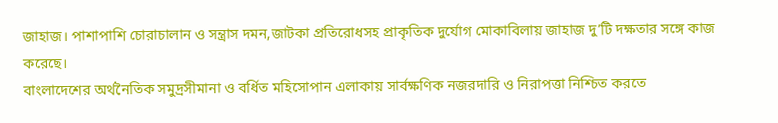জাহাজ। পাশাপাশি চোরাচালান ও সন্ত্রাস দমন,জাটকা প্রতিরোধসহ প্রাকৃতিক দুর্যোগ মোকাবিলায় জাহাজ দু’টি দক্ষতার সঙ্গে কাজ করেছে।
বাংলাদেশের অর্থনৈতিক সমুদ্রসীমানা ও বর্ধিত মহিসোপান এলাকায় সার্বক্ষণিক নজরদারি ও নিরাপত্তা নিশ্চিত করতে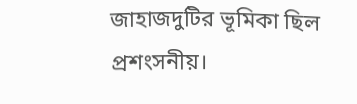জাহাজদুটির ভূমিকা ছিল প্রশংসনীয়।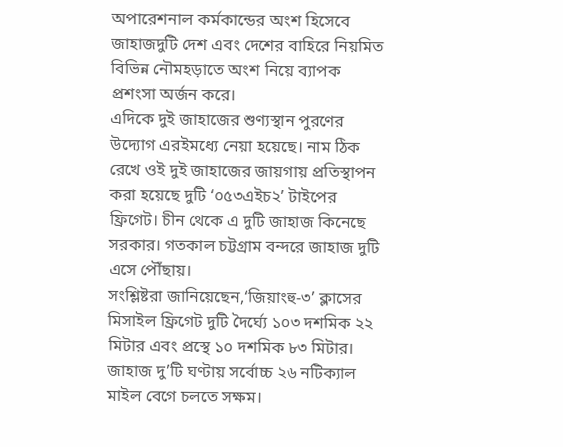অপারেশনাল কর্মকান্ডের অংশ হিসেবে জাহাজদুটি দেশ এবং দেশের বাহিরে নিয়মিত বিভিন্ন নৌমহড়াতে অংশ নিয়ে ব্যাপক প্রশংসা অর্জন করে।
এদিকে দুই জাহাজের শুণ্যস্থান পুরণের উদ্যোগ এরইমধ্যে নেয়া হয়েছে। নাম ঠিক রেখে ওই দুই জাহাজের জায়গায় প্রতিস্থাপন করা হয়েছে দুটি ‘০৫৩এইচ২’ টাইপের ফ্রিগেট। চীন থেকে এ দুটি জাহাজ কিনেছে সরকার। গতকাল চট্টগ্রাম বন্দরে জাহাজ দুটি এসে পৌঁছায়।
সংশ্লিষ্টরা জানিয়েছেন,‘জিয়াংহু-৩’ ক্লাসের মিসাইল ফ্রিগেট দুটি দৈর্ঘ্যে ১০৩ দশমিক ২২ মিটার এবং প্রস্থে ১০ দশমিক ৮৩ মিটার। জাহাজ দু’টি ঘণ্টায় সর্বোচ্চ ২৬ নটিক্যাল মাইল বেগে চলতে সক্ষম।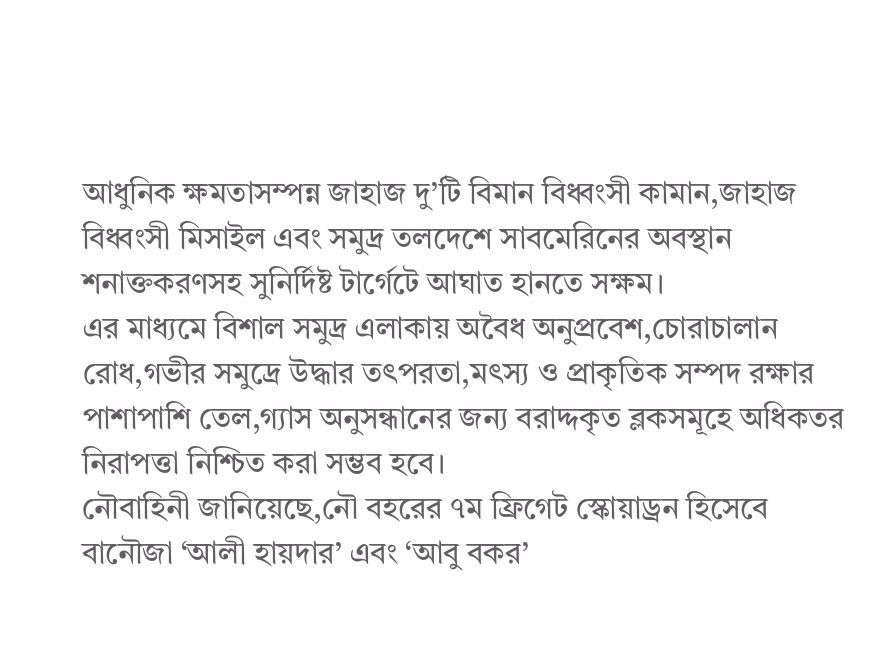আধুনিক ক্ষমতাসম্পন্ন জাহাজ দু’টি বিমান বিধ্বংসী কামান,জাহাজ বিধ্বংসী মিসাইল এবং সমুদ্র তলদেশে সাবমেরিনের অবস্থান শনাক্তকরণসহ সুনির্দিষ্ট টার্গেটে আঘাত হানতে সক্ষম।
এর মাধ্যমে বিশাল সমুদ্র এলাকায় অবৈধ অনুপ্রবেশ,চোরাচালান রোধ,গভীর সমুদ্রে উদ্ধার তৎপরতা,মৎস্য ও প্রাকৃতিক সম্পদ রক্ষার পাশাপাশি তেল,গ্যাস অনুসন্ধানের জন্য বরাদ্দকৃত ব্লকসমূহে অধিকতর নিরাপত্তা নিশ্চিত করা সম্ভব হবে।
নৌবাহিনী জানিয়েছে,নৌ বহরের ৭ম ফ্রিগেট স্কোয়াড্রন হিসেবে বানৌজা ‘আলী হায়দার’ এবং ‘আবু বকর’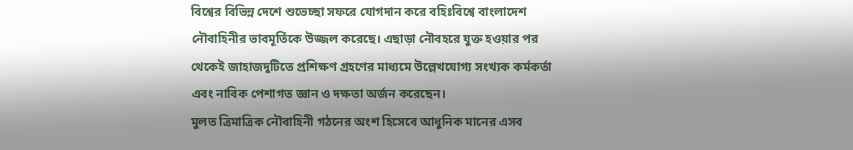বিশ্বের বিভিন্ন দেশে শুভেচ্ছা সফরে যোগদান করে বহিঃবিশ্বে বাংলাদেশ নৌবাহিনীর ভাবমূর্তিকে উজ্জল করেছে। এছাড়া নৌবহরে যুক্ত হওয়ার পর থেকেই জাহাজদুটিতে প্রশিক্ষণ গ্রহণের মাধ্যমে উল্লেখযোগ্য সংখ্যক কর্মকর্তা এবং নাবিক পেশাগত জ্ঞান ও দক্ষতা অর্জন করেছেন।
মুলত ত্রিমাত্রিক নৌবাহিনী গঠনের অংশ হিসেবে আধুনিক মানের এসব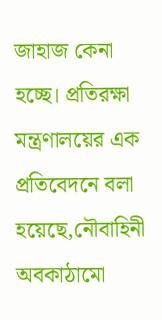জাহাজ কেনা হচ্ছে। প্রতিরক্ষা মন্ত্রণালয়ের এক প্রতিবেদনে বলা হয়েছে,নৌবাহিনী অবকাঠামো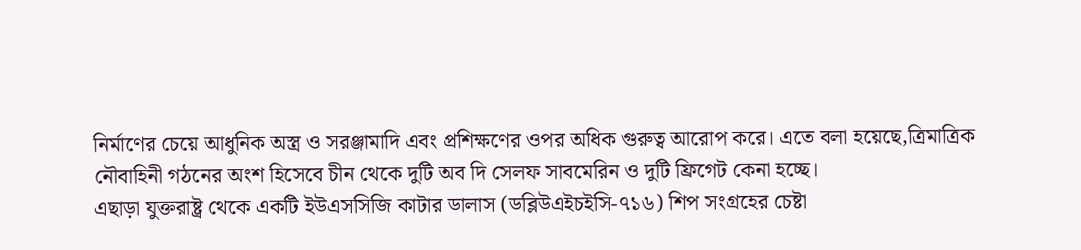নির্মাণের চেয়ে আধুনিক অস্ত্র ও সরঞ্জামাদি এবং প্রশিক্ষণের ওপর অধিক গুরুত্ব আরোপ করে। এতে বলা হয়েছে,ত্রিমাত্রিক নৌবাহিনী গঠনের অংশ হিসেবে চীন থেকে দুটি অব দি সেলফ সাবমেরিন ও দুটি ফ্রিগেট কেনা হচ্ছে।
এছাড়া যুক্তরাষ্ট্র থেকে একটি ইউএসসিজি কাটার ডালাস (ডব্লিউএইচইসি-৭১৬) শিপ সংগ্রহের চেষ্টা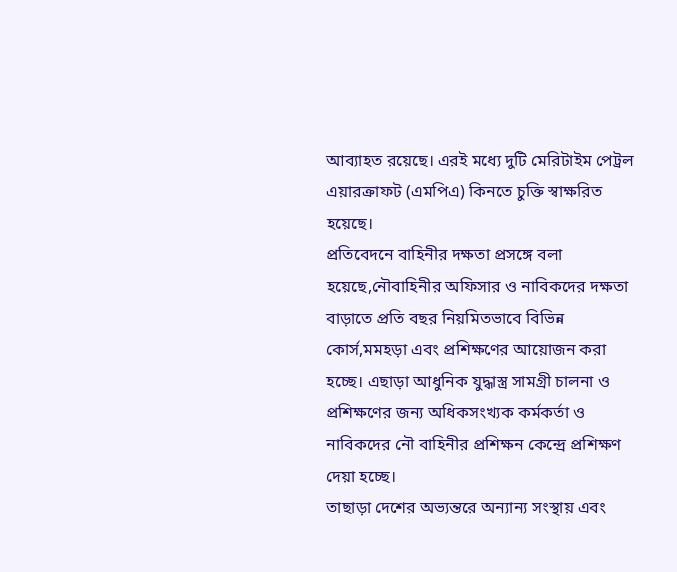আব্যাহত রয়েছে। এরই মধ্যে দুটি মেরিটাইম পেট্রল এয়ারক্রাফট (এমপিএ) কিনতে চুক্তি স্বাক্ষরিত হয়েছে।
প্রতিবেদনে বাহিনীর দক্ষতা প্রসঙ্গে বলা হয়েছে,নৌবাহিনীর অফিসার ও নাবিকদের দক্ষতা বাড়াতে প্রতি বছর নিয়মিতভাবে বিভিন্ন কোর্স,মমহড়া এবং প্রশিক্ষণের আয়োজন করা হচ্ছে। এছাড়া আধুনিক যুদ্ধাস্ত্র সামগ্রী চালনা ও প্রশিক্ষণের জন্য অধিকসংখ্যক কর্মকর্তা ও নাবিকদের নৌ বাহিনীর প্রশিক্ষন কেন্দ্রে প্রশিক্ষণ দেয়া হচ্ছে।
তাছাড়া দেশের অভ্যন্তরে অন্যান্য সংস্থায় এবং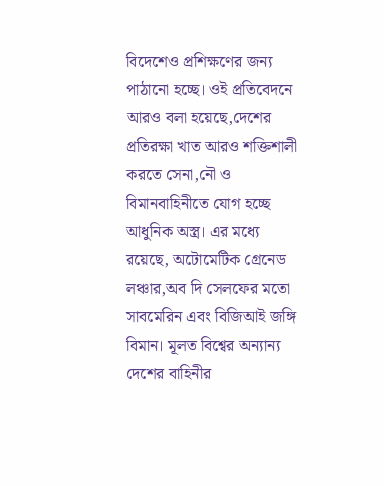বিদেশেও প্রশিক্ষণের জন্য পাঠানো হচ্ছে। ওই প্রতিবেদনে আরও বলা হয়েছে,দেশের প্রতিরক্ষা খাত আরও শক্তিশালী করতে সেনা,নৌ ও বিমানবাহিনীতে যোগ হচ্ছে আধুনিক অস্ত্র। এর মধ্যে রয়েছে, অটোমেটিক গ্রেনেড লঞ্চার,অব দি সেলফের মতো সাবমেরিন এবং বিজিআই জঙ্গি বিমান। মূলত বিশ্বের অন্যান্য দেশের বাহিনীর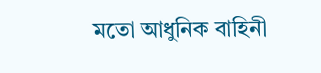মতো আধুনিক বাহিনী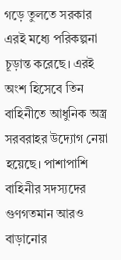গড়ে তুলতে সরকার এরই মধ্যে পরিকল্পনা চূড়ান্ত করেছে। এরই অংশ হিসেবে তিন বাহিনীতে আধুনিক অস্ত্র সরবরাহর উদ্যোগ নেয়া হয়েছে। পাশাপাশি বাহিনীর সদস্যদের গুণগতমান আরও বাড়ানোর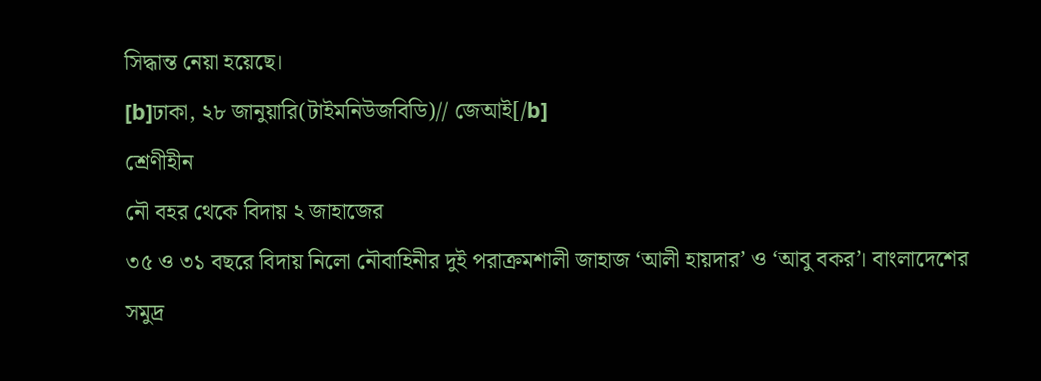সিদ্ধান্ত নেয়া হয়েছে।
[b]ঢাকা, ২৮ জানুয়ারি(টাইমনিউজবিডি)// জেআই[/b]
শ্রেণীহীন
নৌ বহর থেকে বিদায় ২ জাহাজের
৩৫ ও ৩১ বছরে বিদায় নিলো নৌবাহিনীর দুই পরাক্রমশালী জাহাজ ‘আলী হায়দার’ ও ‘আবু বকর’। বাংলাদেশের সমুদ্র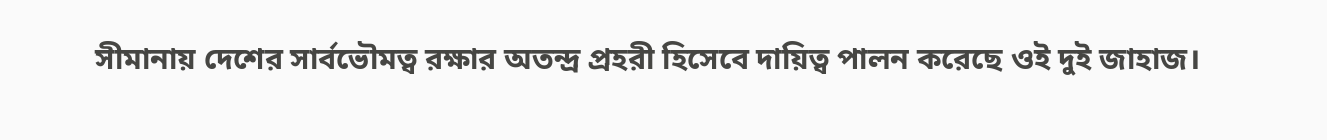সীমানায় দেশের সার্বভৌমত্ব রক্ষার অতন্দ্র প্রহরী হিসেবে দায়িত্ব পালন করেছে ওই দুই জাহাজ।